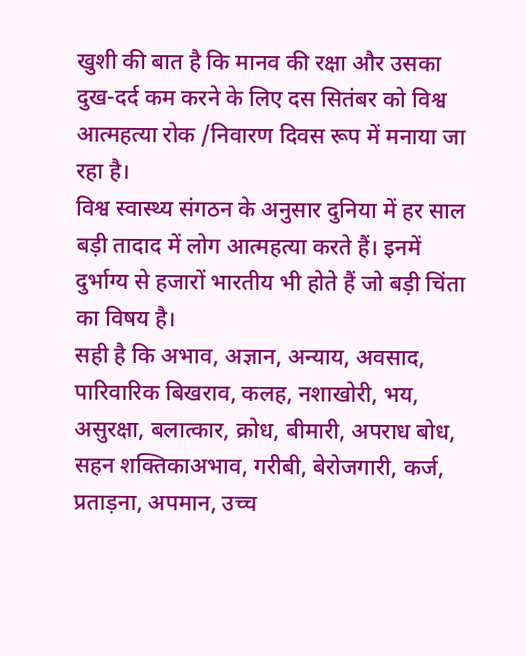खुशी की बात है कि मानव की रक्षा और उसका दुख-दर्द कम करने के लिए दस सितंबर को विश्व आत्महत्या रोक /निवारण दिवस रूप में मनाया जा रहा है।
विश्व स्वास्थ्य संगठन के अनुसार दुनिया में हर साल बड़ी तादाद में लोग आत्महत्या करते हैं। इनमें दुर्भाग्य से हजारों भारतीय भी होते हैं जो बड़ी चिंता का विषय है।
सही है कि अभाव, अज्ञान, अन्याय, अवसाद, पारिवारिक बिखराव, कलह, नशाखोरी, भय, असुरक्षा, बलात्कार, क्रोध, बीमारी, अपराध बोध, सहन शक्तिकाअभाव, गरीबी, बेरोजगारी, कर्ज, प्रताड़ना, अपमान, उच्च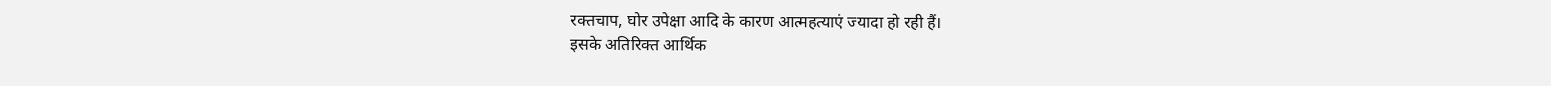रक्तचाप, घोर उपेक्षा आदि के कारण आत्महत्याएं ज्यादा हो रही हैं।
इसके अतिरिक्त आर्थिक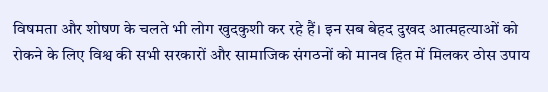विषमता और शोषण के चलते भी लोग खुदकुशी कर रहे हैं। इन सब बेहद दुखद आत्महत्याओं को रोकने के लिए विश्व की सभी सरकारों और सामाजिक संगठनों को मानव हित में मिलकर ठोस उपाय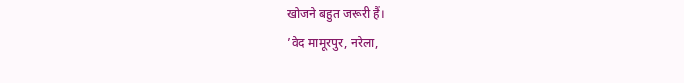खोजने बहुत जरूरी हैं।
’वेद मामूरपुर, नरेला,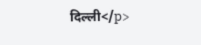दिल्ली</p>